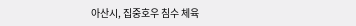아산시, 집중호우 침수 체육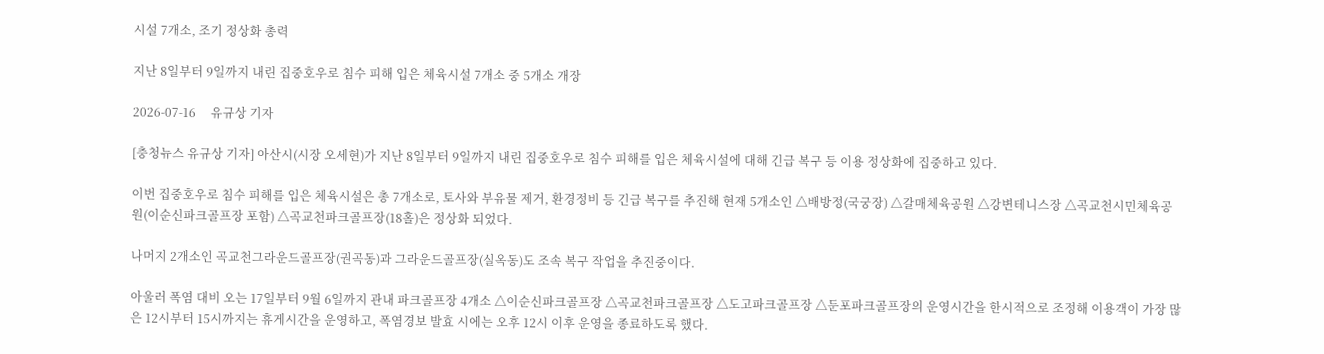시설 7개소, 조기 정상화 총력

지난 8일부터 9일까지 내린 집중호우로 침수 피해 입은 체육시설 7개소 중 5개소 개장

2026-07-16     유규상 기자

[충청뉴스 유규상 기자] 아산시(시장 오세현)가 지난 8일부터 9일까지 내린 집중호우로 침수 피해를 입은 체육시설에 대해 긴급 복구 등 이용 정상화에 집중하고 있다.

이번 집중호우로 침수 피해를 입은 체육시설은 총 7개소로, 토사와 부유물 제거, 환경정비 등 긴급 복구를 추진해 현재 5개소인 △배방정(국궁장) △갈매체육공원 △강변테니스장 △곡교천시민체육공원(이순신파크골프장 포함) △곡교천파크골프장(18홀)은 정상화 되었다.

나머지 2개소인 곡교천그라운드골프장(권곡동)과 그라운드골프장(실옥동)도 조속 복구 작업을 추진중이다.

아울러 폭염 대비 오는 17일부터 9월 6일까지 관내 파크골프장 4개소 △이순신파크골프장 △곡교천파크골프장 △도고파크골프장 △둔포파크골프장의 운영시간을 한시적으로 조정해 이용객이 가장 많은 12시부터 15시까지는 휴게시간을 운영하고, 폭염경보 발효 시에는 오후 12시 이후 운영을 종료하도록 했다.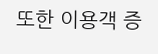또한 이용객 증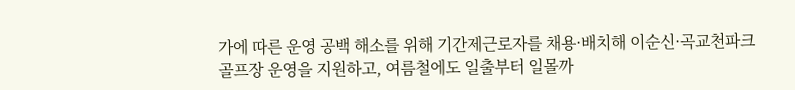가에 따른 운영 공백 해소를 위해 기간제근로자를 채용·배치해 이순신·곡교천파크골프장 운영을 지원하고, 여름철에도 일출부터 일몰까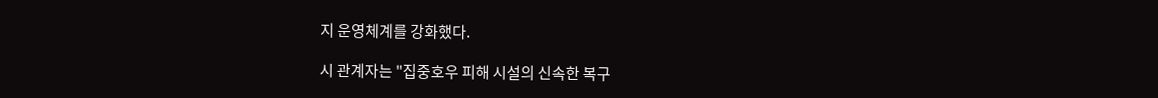지 운영체계를 강화했다.

시 관계자는 "집중호우 피해 시설의 신속한 복구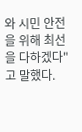와 시민 안전을 위해 최선을 다하겠다"고 말했다.